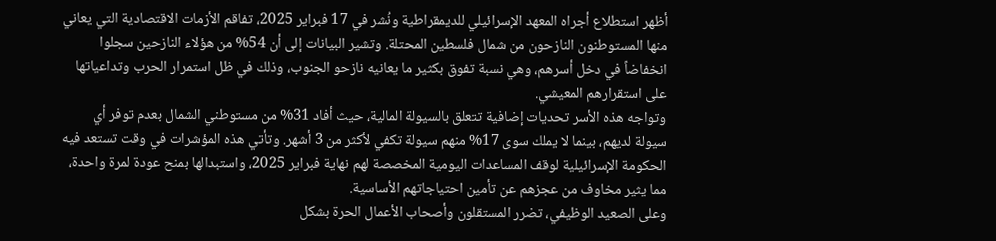أظهر استطلاع أجراه المعهد الإسرائيلي للديمقراطية ونُشر في 17 فبراير 2025، تفاقم الأزمات الاقتصادية التي يعاني منها المستوطنون النازحون من شمال فلسطين المحتلة. وتشير البيانات إلى أن 54% من هؤلاء النازحين سجلوا انخفاضاً في دخل أسرهم، وهي نسبة تفوق بكثير ما يعانيه نازحو الجنوب، وذلك في ظل استمرار الحرب وتداعياتها على استقرارهم المعيشي.
وتواجه هذه الأسر تحديات إضافية تتعلق بالسيولة المالية، حيث أفاد 31% من مستوطني الشمال بعدم توفر أي سيولة لديهم، بينما لا يملك سوى 17% منهم سيولة تكفي لأكثر من 3 أشهر. وتأتي هذه المؤشرات في وقت تستعد فيه الحكومة الإسرائيلية لوقف المساعدات اليومية المخصصة لهم نهاية فبراير 2025، واستبدالها بمنح عودة لمرة واحدة، مما يثير مخاوف من عجزهم عن تأمين احتياجاتهم الأساسية.
وعلى الصعيد الوظيفي، تضرر المستقلون وأصحاب الأعمال الحرة بشكل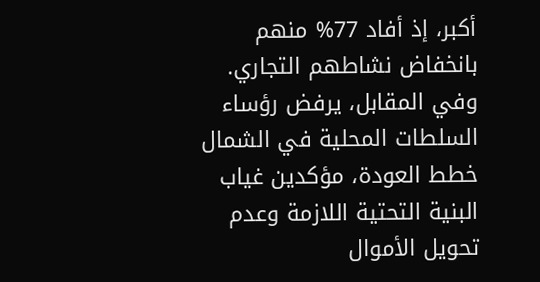أكبر، إذ أفاد 77% منهم بانخفاض نشاطهم التجاري. وفي المقابل، يرفض رؤساء السلطات المحلية في الشمال خطط العودة، مؤكدين غياب البنية التحتية اللازمة وعدم تحويل الأموال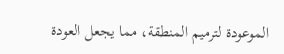الموعودة لترميم المنطقة، مما يجعل العودة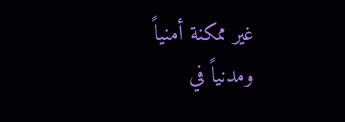غير ممكنة أمنياً ومدنياً في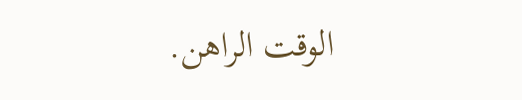الوقت الراهن.